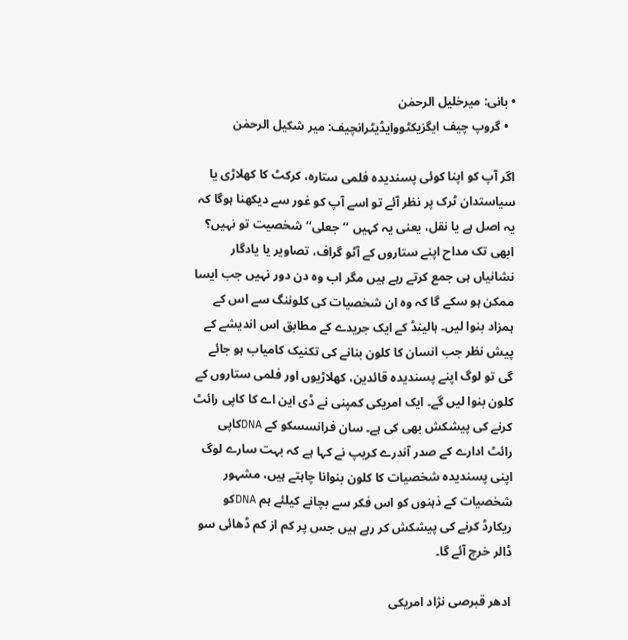• بانی: میرخلیل الرحمٰن
  • گروپ چیف ایگزیکٹووایڈیٹرانچیف: میر شکیل الرحمٰن

اگر آپ کو اپنا کوئی پسندیدہ فلمی ستارہ، کرکٹ کا کھلاڑی یا سیاستدان ٹرک پر نظر آئے تو اسے آپ کو غور سے دیکھنا ہوگا کہ یہ اصل ہے یا نقل، یعنی یہ کہیں ’’جعلی‘‘ شخصیت تو نہیں؟ ابھی تک مداح اپنے ستاروں کے آٹو گراف، تصاویر یا یادگار نشانیاں ہی جمع کرتے رہے ہیں مگر اب وہ دن دور نہیں جب ایسا ممکن ہو سکے گا کہ وہ ان شخصیات کی کلوننگ سے اس کے ہمزاد بنوا لیں۔ ہالینڈ کے ایک جریدے کے مطابق اس اندیشے کے پیش نظر جب انسان کا کلون بنانے کی تکنیک کامیاب ہو جائے گی تو لوگ اپنے پسندیدہ قائدین، کھلاڑیوں اور فلمی ستاروں کے کلون بنوا لیں گے۔ ایک امریکی کمپنی نے ڈی این اے کا کاپی رائٹ کرنے کی پیشکش بھی کی ہے۔ سان فرانسسکو کے DNAکاپی رائٹ ادارے کے صدر آندرے کریپ نے کہا ہے کہ بہت سارے لوگ اپنی پسندیدہ شخصیات کا کلون بنوانا چاہتے ہیں، مشہور شخصیات کے ذہنوں کو اس فکر سے بچانے کیلئے ہم DNAکو ریکارڈ کرنے کی پیشکش کر رہے ہیں جس پر کم از کم ڈھائی سو ڈالر خرچ آئے گا۔

ادھر قبرصی نژاد امریکی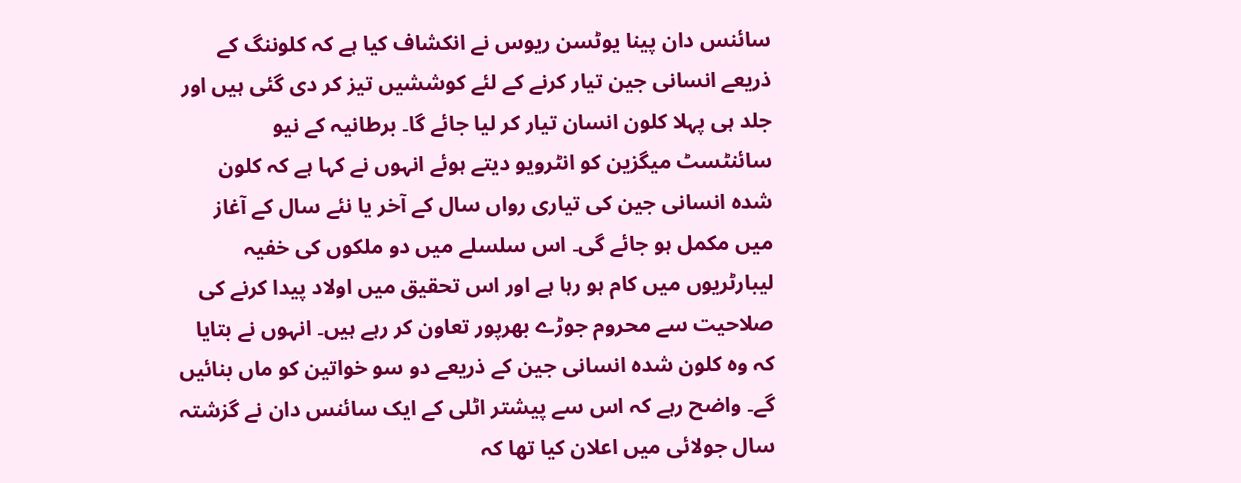سائنس دان پینا یوٹسن ریوس نے انکشاف کیا ہے کہ کلوننگ کے ذریعے انسانی جین تیار کرنے کے لئے کوششیں تیز کر دی گئی ہیں اور جلد ہی پہلا کلون انسان تیار کر لیا جائے گا۔ برطانیہ کے نیو سائنٹسٹ میگزین کو انٹرویو دیتے ہوئے انہوں نے کہا ہے کہ کلون شدہ انسانی جین کی تیاری رواں سال کے آخر یا نئے سال کے آغاز میں مکمل ہو جائے گی۔ اس سلسلے میں دو ملکوں کی خفیہ لیبارٹریوں میں کام ہو رہا ہے اور اس تحقیق میں اولاد پیدا کرنے کی صلاحیت سے محروم جوڑے بھرپور تعاون کر رہے ہیں۔ انہوں نے بتایا کہ وہ کلون شدہ انسانی جین کے ذریعے دو سو خواتین کو ماں بنائیں گے۔ واضح رہے کہ اس سے پیشتر اٹلی کے ایک سائنس دان نے گزشتہ سال جولائی میں اعلان کیا تھا کہ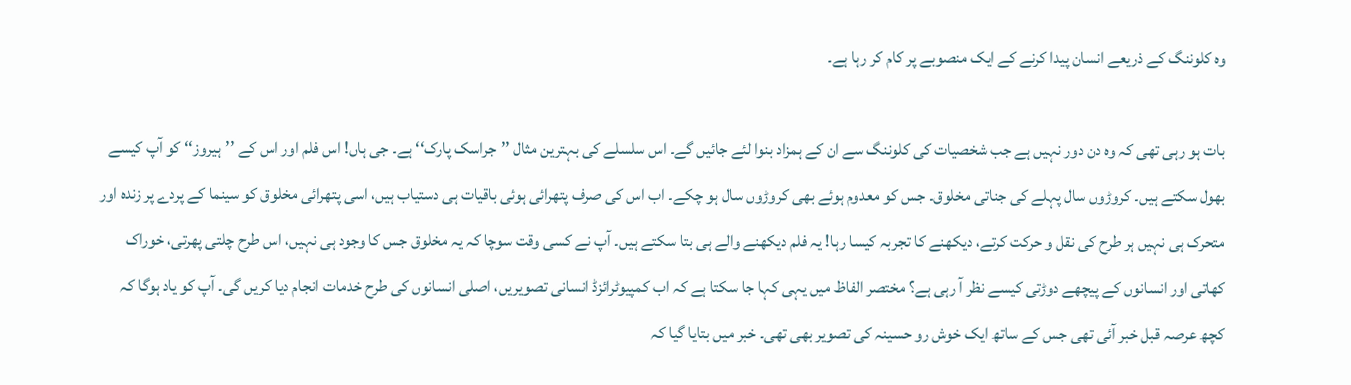وہ کلوننگ کے ذریعے انسان پیدا کرنے کے ایک منصوبے پر کام کر رہا ہے۔

بات ہو رہی تھی کہ وہ دن دور نہیں ہے جب شخصیات کی کلوننگ سے ان کے ہمزاد بنوا لئے جائیں گے۔ اس سلسلے کی بہترین مثال ’’جراسک پارک‘‘ ہے۔ جی ہاں! اس فلم اور اس کے ’’ہیروز‘‘ کو آپ کیسے بھول سکتے ہیں۔ کروڑوں سال پہلے کی جناتی مخلوق۔ جس کو معدوم ہوئے بھی کروڑوں سال ہو چکے۔ اب اس کی صرف پتھرائی ہوئی باقیات ہی دستیاب ہیں، اسی پتھرائی مخلوق کو سینما کے پردے پر زندہ اور متحرک ہی نہیں ہر طرح کی نقل و حرکت کرتے، دیکھنے کا تجربہ کیسا رہا! یہ فلم دیکھنے والے ہی بتا سکتے ہیں۔ آپ نے کسی وقت سوچا کہ یہ مخلوق جس کا وجود ہی نہیں، اس طرح چلتی پھرتی، خوراک کھاتی اور انسانوں کے پیچھے دوڑتی کیسے نظر آ رہی ہے؟ مختصر الفاظ میں یہی کہا جا سکتا ہے کہ اب کمپیوٹرائزڈ انسانی تصویریں، اصلی انسانوں کی طرح خدمات انجام دیا کریں گی۔ آپ کو یاد ہوگا کہ کچھ عرصہ قبل خبر آئی تھی جس کے ساتھ ایک خوش رو حسینہ کی تصویر بھی تھی۔ خبر میں بتایا گیا کہ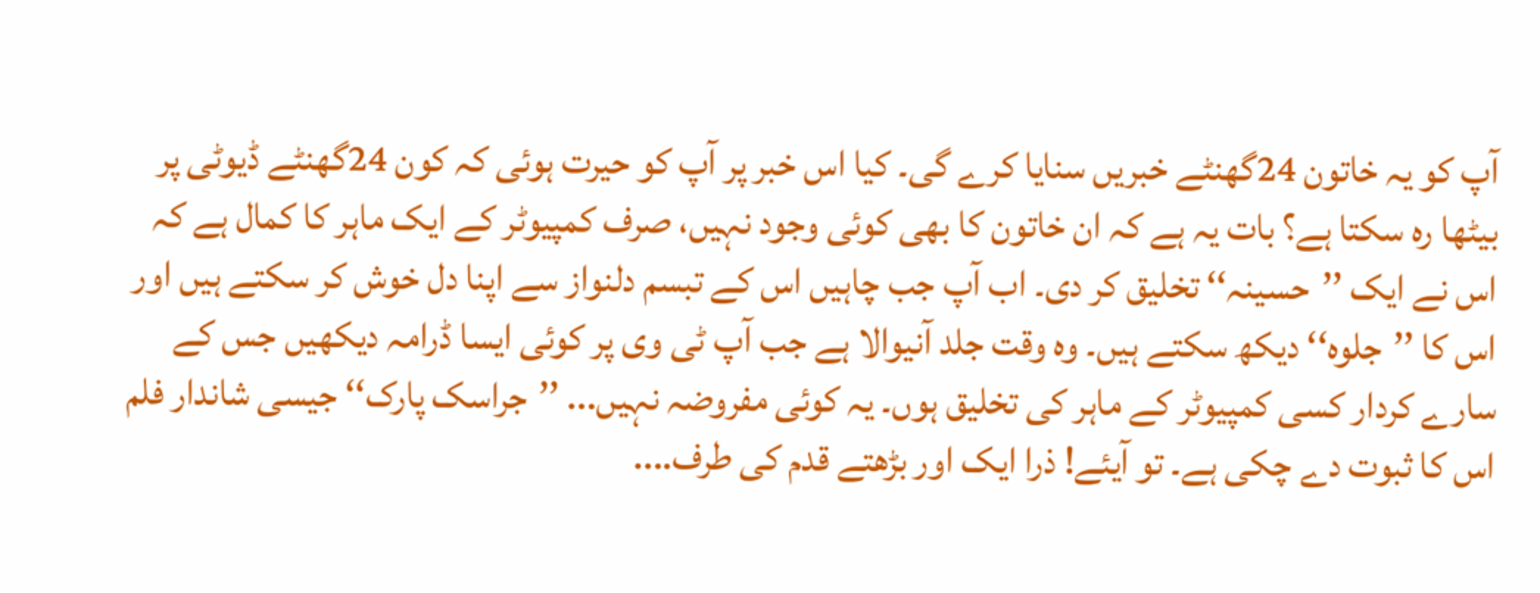آپ کو یہ خاتون 24گھنٹے خبریں سنایا کرے گی۔ کیا اس خبر پر آپ کو حیرت ہوئی کہ کون 24گھنٹے ڈیوٹی پر بیٹھا رہ سکتا ہے؟ بات یہ ہے کہ ان خاتون کا بھی کوئی وجود نہیں، صرف کمپیوٹر کے ایک ماہر کا کمال ہے کہ اس نے ایک ’’حسینہ‘‘ تخلیق کر دی۔ اب آپ جب چاہیں اس کے تبسم دلنواز سے اپنا دل خوش کر سکتے ہیں اور اس کا ’’جلوہ‘‘ دیکھ سکتے ہیں۔ وہ وقت جلد آنیوالا ہے جب آپ ٹی وی پر کوئی ایسا ڈرامہ دیکھیں جس کے سارے کردار کسی کمپیوٹر کے ماہر کی تخلیق ہوں۔ یہ کوئی مفروضہ نہیں... ’’جراسک پارک‘‘ جیسی شاندار فلم اس کا ثبوت دے چکی ہے۔ تو آیئے! ذرا ایک اور بڑھتے قدم کی طرف....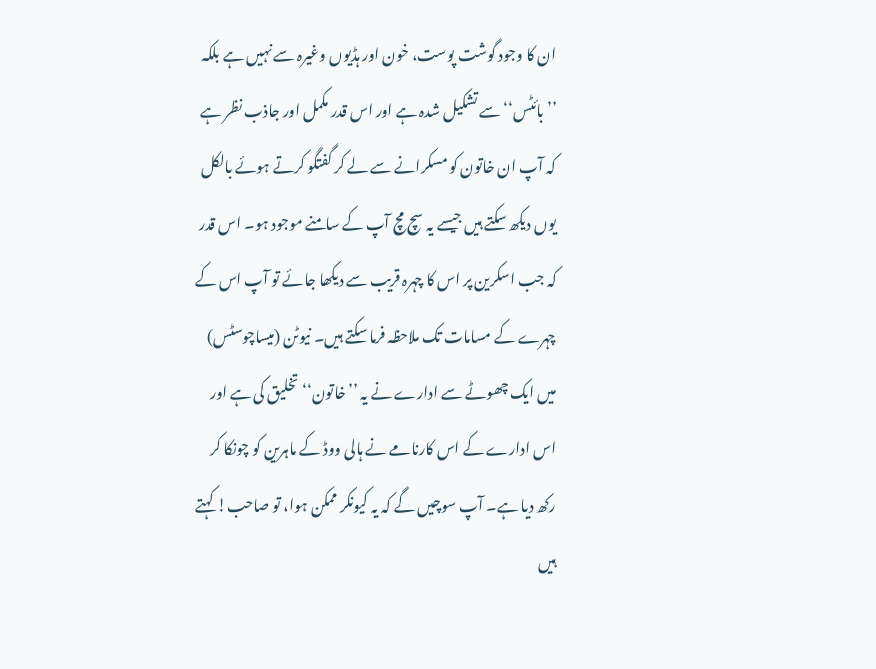ان کا وجود گوشت پوست، خون اور ہڈیوں وغیرہ سے نہیں ہے بلکہ ’’بائٹس‘‘ سے تشکیل شدہ ہے اور اس قدر مکمل اور جاذب نظر ہے کہ آپ ان خاتون کو مسکرانے سے لے کر گفتگو کرتے ہوئے بالکل یوں دیکھ سکتے ہیں جیسے یہ سچ مچ آپ کے سامنے موجود ہو۔ اس قدر کہ جب اسکرین پر اس کا چہرہ قریب سے دیکھا جائے تو آپ اس کے چہرے کے مسامات تک ملاحظہ فرما سکتے ہیں۔ نیوٹن (میساچوسٹس) میں ایک چھوٹے سے ادارے نے یہ ’’خاتون‘‘ تخلیق کی ہے اور اس ادارے کے اس کارنامے نے ہالی ووڈ کے ماہرین کو چونکا کر رکھ دیا ہے۔ آپ سوچیں گے کہ یہ کیونکر ممکن ہوا، تو صاحب! کہتے ہیں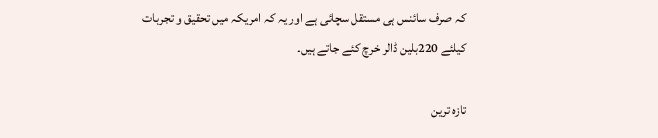کہ صرف سائنس ہی مستقل سچائی ہے اور یہ کہ امریکہ میں تحقیق و تجربات کیلئے 220بلین ڈالر خرچ کئے جاتے ہیں۔

تازہ ترین